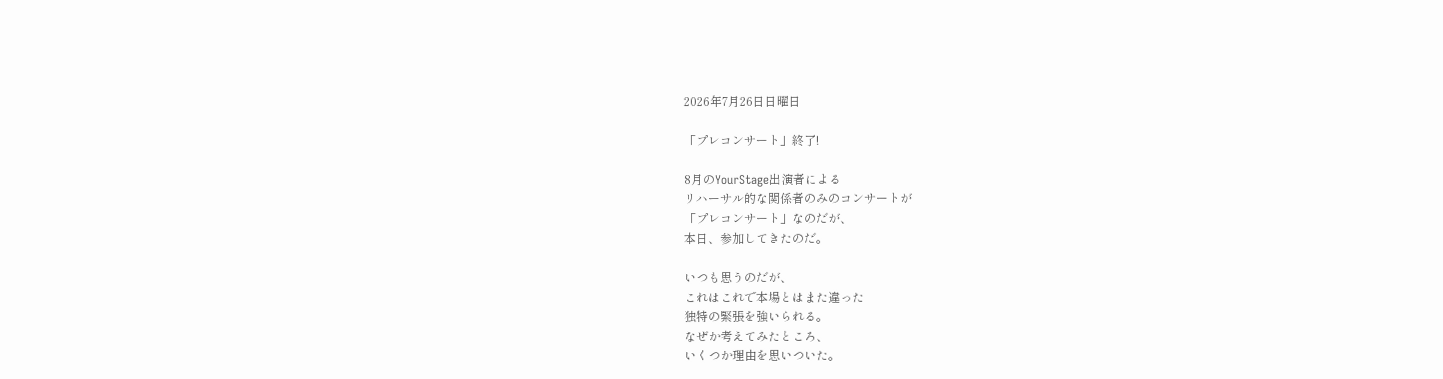2026年7月26日日曜日

「プレコンサート」終了!

8月のYourStage出演者による
リハーサル的な関係者のみのコンサートが
「プレコンサート」なのだが、
本日、参加してきたのだ。

いつも思うのだが、
これはこれで本場とはまた違った
独特の緊張を強いられる。
なぜか考えてみたところ、
いくつか理由を思いついた。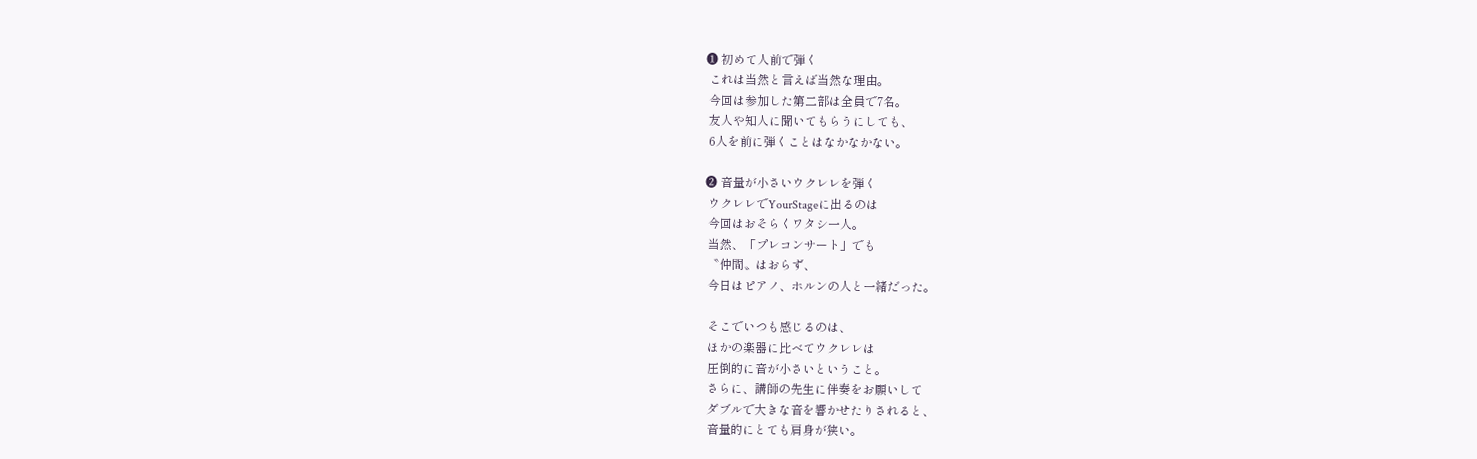❶ 初めて人前で弾く
 これは当然と言えば当然な理由。
 今回は参加した第二部は全員で7名。
 友人や知人に聞いてもらうにしても、
 6人を前に弾くことはなかなかない。

❷ 音量が小さいウクレレを弾く
 ウクレレでYourStageに出るのは
 今回はおそらくワタシ一人。
 当然、「プレコンサート」でも
 〝仲間〟はおらず、
 今日はピアノ、ホルンの人と一緒だった。

 そこでいつも感じるのは、
 ほかの楽器に比べてウクレレは
 圧倒的に音が小さいということ。
 さらに、講師の先生に伴奏をお願いして
 ダブルで大きな音を響かせたりされると、
 音量的にとても肩身が狭い。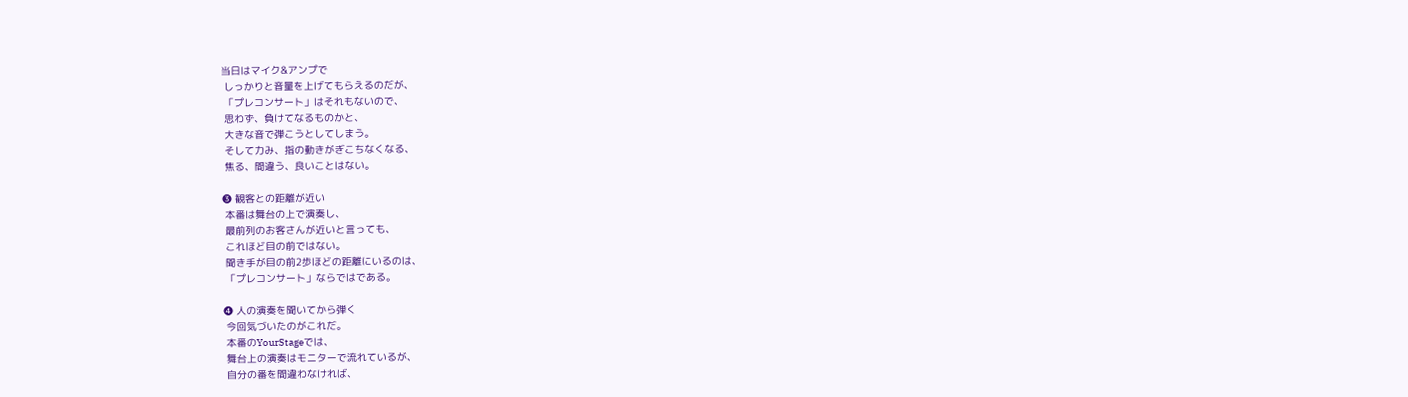当日はマイク&アンプで
 しっかりと音量を上げてもらえるのだが、
 「プレコンサート」はそれもないので、
 思わず、負けてなるものかと、
 大きな音で弾こうとしてしまう。
 そして力み、指の動きがぎこちなくなる、
 焦る、間違う、良いことはない。

❸ 観客との距離が近い
 本番は舞台の上で演奏し、
 最前列のお客さんが近いと言っても、
 これほど目の前ではない。
 聞き手が目の前2歩ほどの距離にいるのは、
 「プレコンサート」ならではである。

❹ 人の演奏を聞いてから弾く
 今回気づいたのがこれだ。
 本番のYourStageでは、
 舞台上の演奏はモニターで流れているが、
 自分の番を間違わなければ、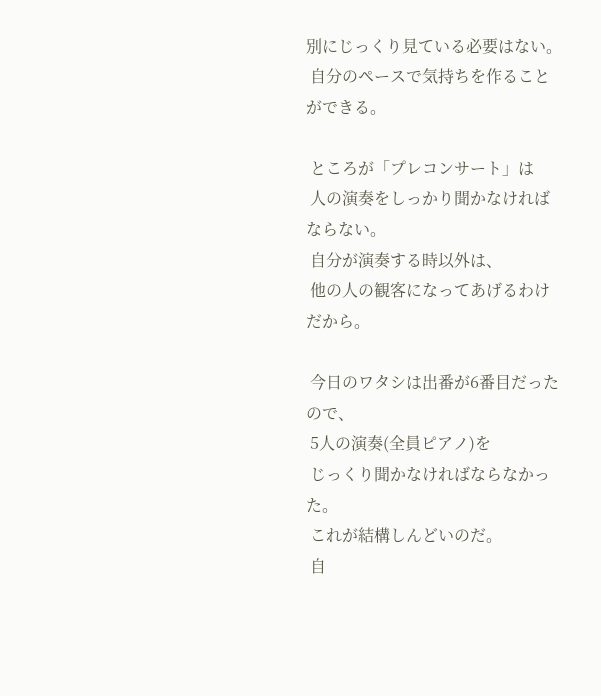別にじっくり見ている必要はない。
 自分のペースで気持ちを作ることができる。

 ところが「プレコンサート」は
 人の演奏をしっかり聞かなければならない。
 自分が演奏する時以外は、
 他の人の観客になってあげるわけだから。

 今日のワタシは出番が6番目だったので、
 5人の演奏(全員ピアノ)を
 じっくり聞かなければならなかった。
 これが結構しんどいのだ。
 自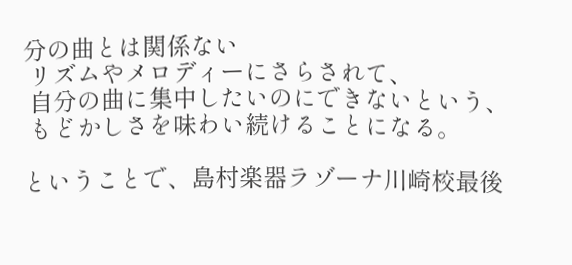分の曲とは関係ない
 リズムやメロディーにさらされて、
 自分の曲に集中したいのにできないという、
 もどかしさを味わい続けることになる。

ということで、島村楽器ラゾーナ川崎校最後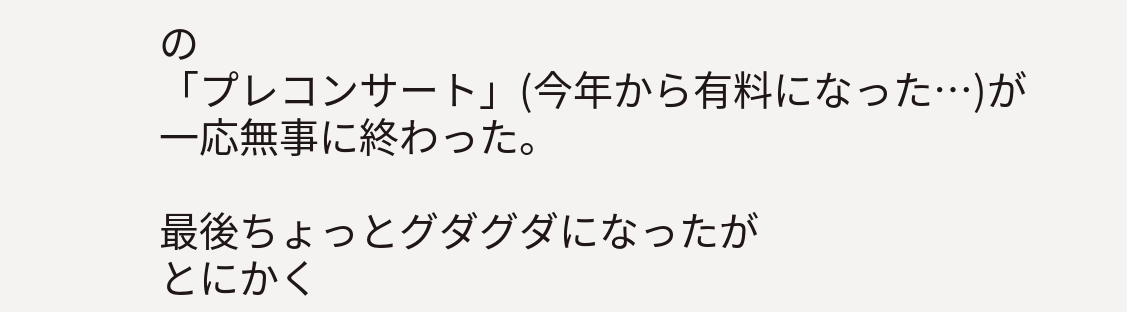の
「プレコンサート」(今年から有料になった…)が
一応無事に終わった。

最後ちょっとグダグダになったが
とにかく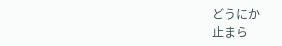どうにか
止まら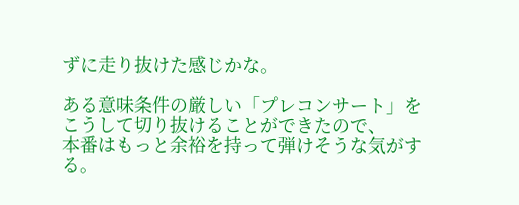ずに走り抜けた感じかな。

ある意味条件の厳しい「プレコンサート」を
こうして切り抜けることができたので、
本番はもっと余裕を持って弾けそうな気がする。